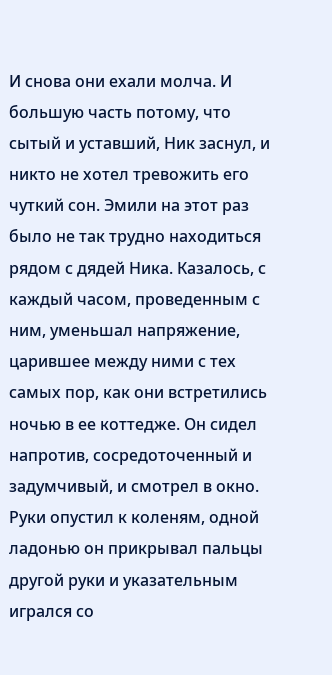И снова они ехали молча. И большую часть потому, что сытый и уставший, Ник заснул, и никто не хотел тревожить его чуткий сон. Эмили на этот раз было не так трудно находиться рядом с дядей Ника. Казалось, с каждый часом, проведенным с ним, уменьшал напряжение, царившее между ними с тех самых пор, как они встретились ночью в ее коттедже. Он сидел напротив, сосредоточенный и задумчивый, и смотрел в окно. Руки опустил к коленям, одной ладонью он прикрывал пальцы другой руки и указательным игрался со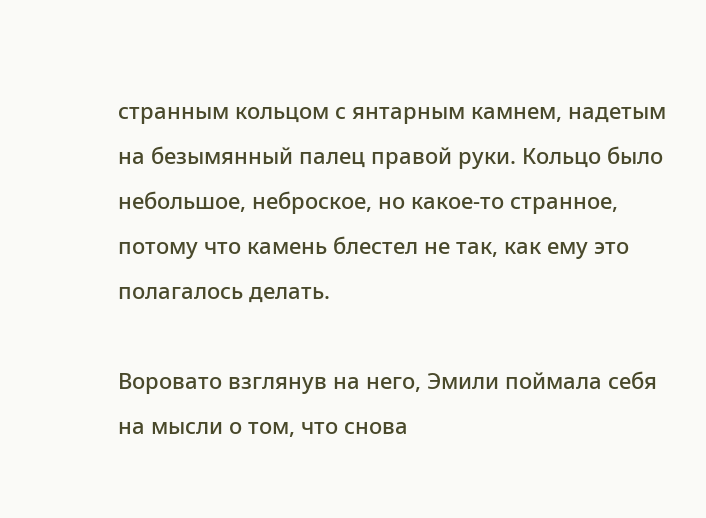странным кольцом с янтарным камнем, надетым на безымянный палец правой руки. Кольцо было небольшое, неброское, но какое-то странное, потому что камень блестел не так, как ему это полагалось делать.

Воровато взглянув на него, Эмили поймала себя на мысли о том, что снова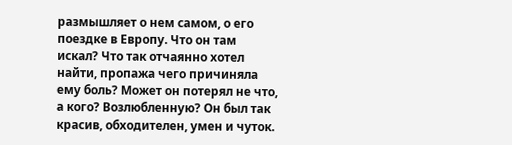размышляет о нем самом, о его поездке в Европу. Что он там искал? Что так отчаянно хотел найти, пропажа чего причиняла ему боль? Может он потерял не что, а кого? Возлюбленную? Он был так красив, обходителен, умен и чуток.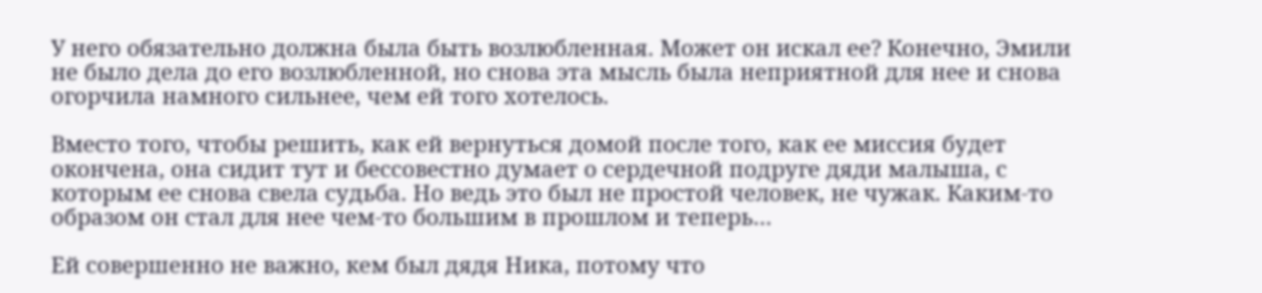У него обязательно должна была быть возлюбленная. Может он искал ее? Конечно, Эмили не было дела до его возлюбленной, но снова эта мысль была неприятной для нее и снова огорчила намного сильнее, чем ей того хотелось.

Вместо того, чтобы решить, как ей вернуться домой после того, как ее миссия будет окончена, она сидит тут и бессовестно думает о сердечной подруге дяди малыша, с которым ее снова свела судьба. Но ведь это был не простой человек, не чужак. Каким-то образом он стал для нее чем-то большим в прошлом и теперь…

Ей совершенно не важно, кем был дядя Ника, потому что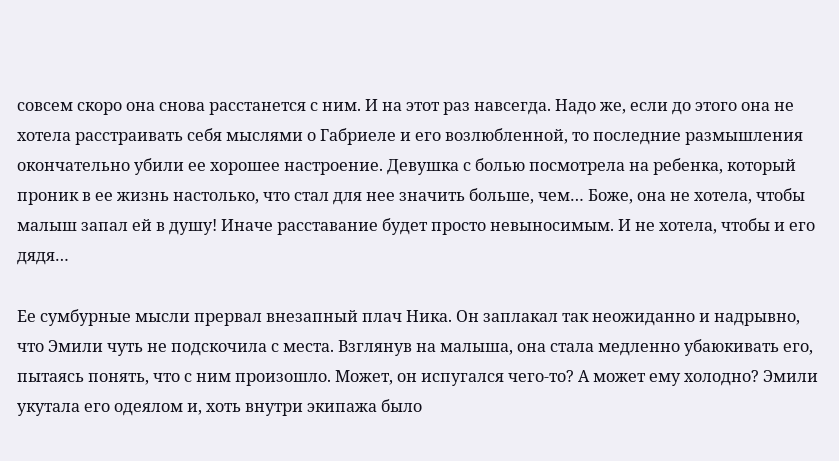совсем скоро она снова расстанется с ним. И на этот раз навсегда. Надо же, если до этого она не хотела расстраивать себя мыслями о Габриеле и его возлюбленной, то последние размышления окончательно убили ее хорошее настроение. Девушка с болью посмотрела на ребенка, который проник в ее жизнь настолько, что стал для нее значить больше, чем… Боже, она не хотела, чтобы малыш запал ей в душу! Иначе расставание будет просто невыносимым. И не хотела, чтобы и его дядя…

Ее сумбурные мысли прервал внезапный плач Ника. Он заплакал так неожиданно и надрывно, что Эмили чуть не подскочила с места. Взглянув на малыша, она стала медленно убаюкивать его, пытаясь понять, что с ним произошло. Может, он испугался чего-то? А может ему холодно? Эмили укутала его одеялом и, хоть внутри экипажа было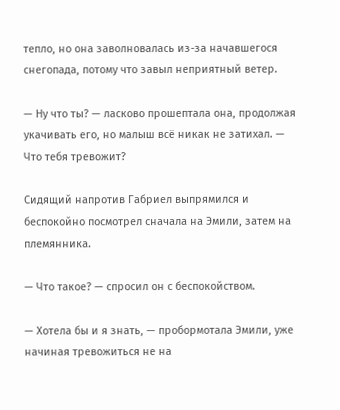тепло, но она заволновалась из-за начавшегося снегопада, потому что завыл неприятный ветер.

— Ну что ты? — ласково прошептала она, продолжая укачивать его, но малыш всё никак не затихал. — Что тебя тревожит?

Сидящий напротив Габриел выпрямился и беспокойно посмотрел сначала на Эмили, затем на племянника.

— Что такое? — спросил он с беспокойством.

— Хотела бы и я знать, — пробормотала Эмили, уже начиная тревожиться не на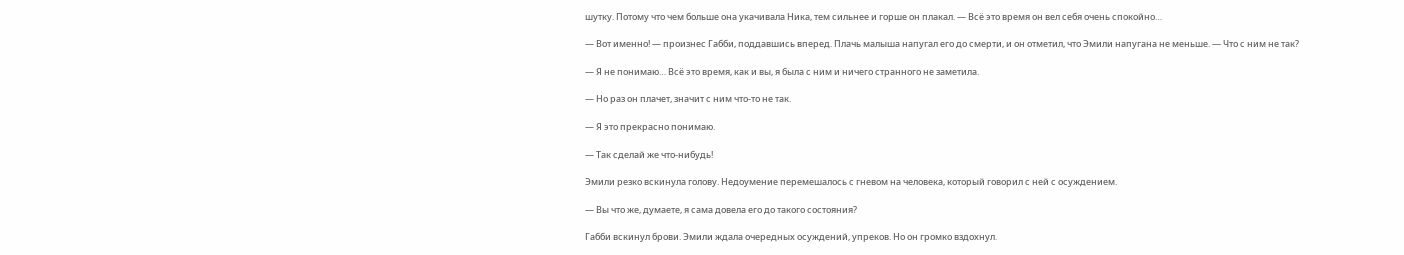шутку. Потому что чем больше она укачивала Ника, тем сильнее и горше он плакал. — Всё это время он вел себя очень спокойно…

— Вот именно! — произнес Габби, поддавшись вперед. Плачь малыша напугал его до смерти, и он отметил, что Эмили напугана не меньше. — Что с ним не так?

— Я не понимаю… Всё это время, как и вы, я была с ним и ничего странного не заметила.

— Но раз он плачет, значит с ним что-то не так.

— Я это прекрасно понимаю.

— Так сделай же что-нибудь!

Эмили резко вскинула голову. Недоумение перемешалось с гневом на человека, который говорил с ней с осуждением.

— Вы что же, думаете, я сама довела его до такого состояния?

Габби вскинул брови. Эмили ждала очередных осуждений, упреков. Но он громко вздохнул.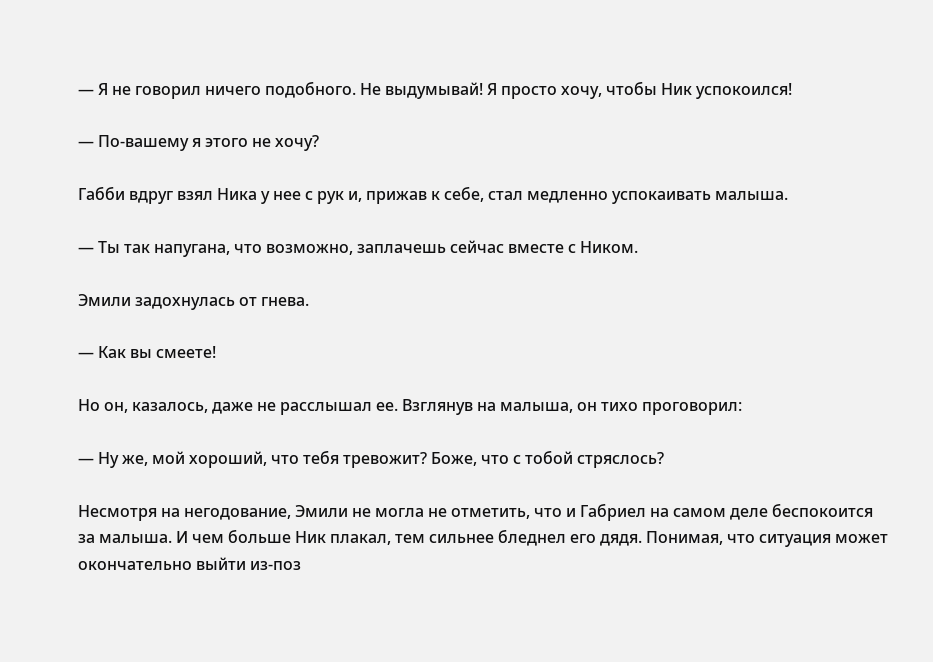— Я не говорил ничего подобного. Не выдумывай! Я просто хочу, чтобы Ник успокоился!

— По-вашему я этого не хочу?

Габби вдруг взял Ника у нее с рук и, прижав к себе, стал медленно успокаивать малыша.

— Ты так напугана, что возможно, заплачешь сейчас вместе с Ником.

Эмили задохнулась от гнева.

— Как вы смеете!

Но он, казалось, даже не расслышал ее. Взглянув на малыша, он тихо проговорил:

— Ну же, мой хороший, что тебя тревожит? Боже, что с тобой стряслось?

Несмотря на негодование, Эмили не могла не отметить, что и Габриел на самом деле беспокоится за малыша. И чем больше Ник плакал, тем сильнее бледнел его дядя. Понимая, что ситуация может окончательно выйти из-поз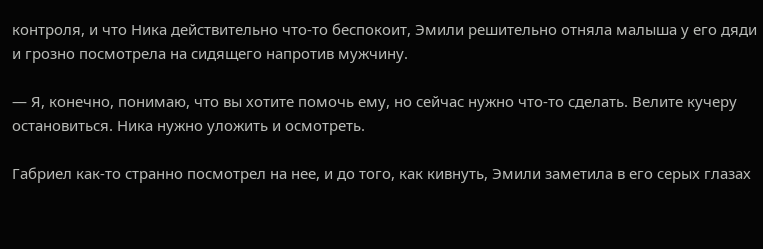контроля, и что Ника действительно что-то беспокоит, Эмили решительно отняла малыша у его дяди и грозно посмотрела на сидящего напротив мужчину.

— Я, конечно, понимаю, что вы хотите помочь ему, но сейчас нужно что-то сделать. Велите кучеру остановиться. Ника нужно уложить и осмотреть.

Габриел как-то странно посмотрел на нее, и до того, как кивнуть, Эмили заметила в его серых глазах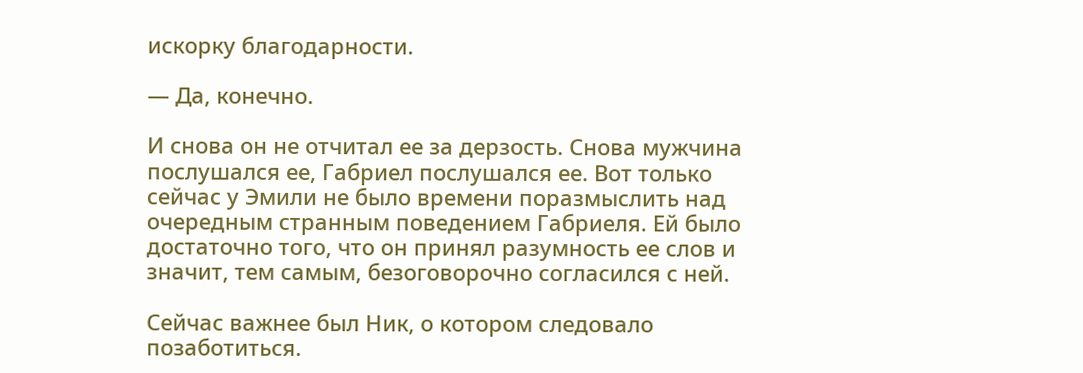искорку благодарности.

— Да, конечно.

И снова он не отчитал ее за дерзость. Снова мужчина послушался ее, Габриел послушался ее. Вот только сейчас у Эмили не было времени поразмыслить над очередным странным поведением Габриеля. Ей было достаточно того, что он принял разумность ее слов и значит, тем самым, безоговорочно согласился с ней.

Сейчас важнее был Ник, о котором следовало позаботиться.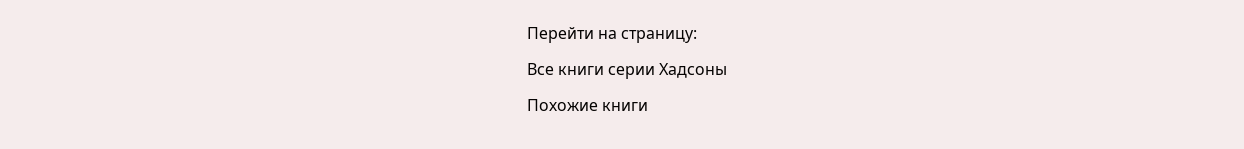Перейти на страницу:

Все книги серии Хадсоны

Похожие книги